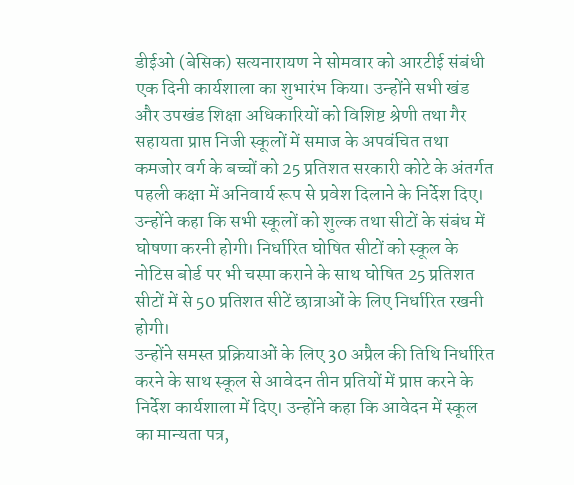डीईओ (बेसिक) सत्यनारायण ने सोमवार को आरटीई संबंधी एक दिनी कार्यशाला का शुभारंभ किया। उन्होंने सभी खंड और उपखंड शिक्षा अधिकारियों को विशिष्ट श्रेणी तथा गैर सहायता प्राप्त निजी स्कूलों में समाज के अपवंचित तथा कमजोर वर्ग के बच्चों को 25 प्रतिशत सरकारी कोटे के अंतर्गत पहली कक्षा में अनिवार्य रूप से प्रवेश दिलाने के निर्देश दिए। उन्होंने कहा कि सभी स्कूलों को शुल्क तथा सीटों के संबंध में घोषणा करनी होगी। निर्धारित घोषित सीटों को स्कूल के नोटिस बोर्ड पर भी चस्पा कराने के साथ घोषित 25 प्रतिशत सीटों में से 50 प्रतिशत सीटें छात्राओं के लिए निर्धारित रखनी होगी।
उन्होंने समस्त प्रक्रियाओं के लिए 30 अप्रैल की तिथि निर्धारित करने के साथ स्कूल से आवेदन तीन प्रतियों में प्राप्त करने के निर्देश कार्यशाला में दिए। उन्होंने कहा कि आवेदन में स्कूल का मान्यता पत्र,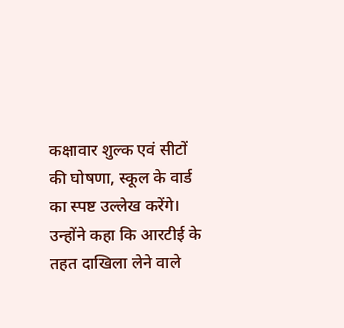कक्षावार शुल्क एवं सीटों की घोषणा, स्कूल के वार्ड का स्पष्ट उल्लेख करेंगे। उन्होंने कहा कि आरटीई के तहत दाखिला लेने वाले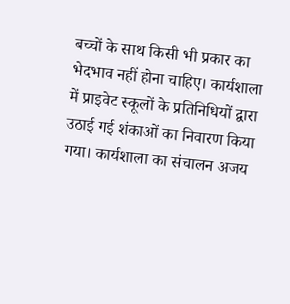बच्चों के साथ किसी भी प्रकार का भेदभाव नहीं होना चाहिए। कार्यशाला में प्राइवेट स्कूलों के प्रतिनिधियों द्वारा उठाई गई शंकाओं का निवारण किया गया। कार्यशाला का संचालन अजय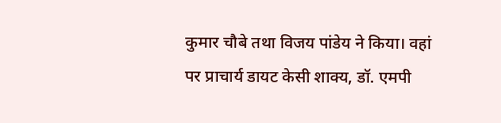कुमार चौबे तथा विजय पांडेय ने किया। वहां पर प्राचार्य डायट केसी शाक्य, डॉ. एमपी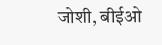जोशी, बीईओ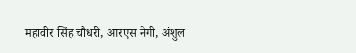महावीर सिंह चौधरी, आरएस नेगी, अंशुल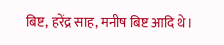बिष्ट, हरेंद्र साह, मनीष बिष्ट आदि थे।